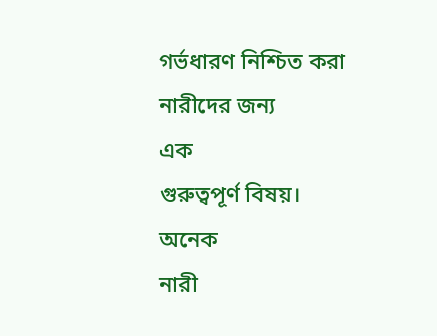গর্ভধারণ নিশ্চিত করা
নারীদের জন্য
এক
গুরুত্বপূর্ণ বিষয়।
অনেক
নারী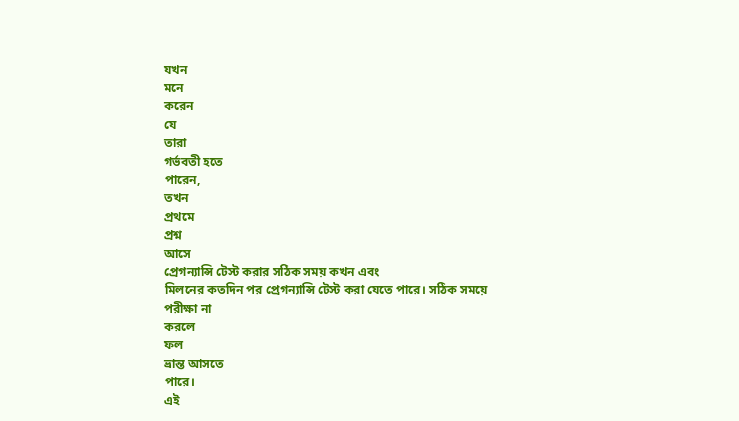যখন
মনে
করেন
যে
তারা
গর্ভবতী হতে
পারেন,
তখন
প্রথমে
প্রশ্ন
আসে
প্রেগন্যান্সি টেস্ট করার সঠিক সময় কখন এবং
মিলনের কতদিন পর প্রেগন্যান্সি টেস্ট করা যেতে পারে। সঠিক সময়ে
পরীক্ষা না
করলে
ফল
ভ্রান্ত আসতে
পারে।
এই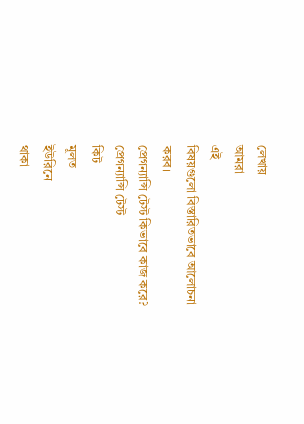লেখায়
আমরা
এই
বিষয়গুলো বিস্তারিতভাবে আলোচনা
করব।
প্রেগন্যান্সি টেস্ট কিভাবে কাজ করে?
প্রেগন্যান্সি টেস্ট
কিট
মূলত
ইউরিনে
থাকা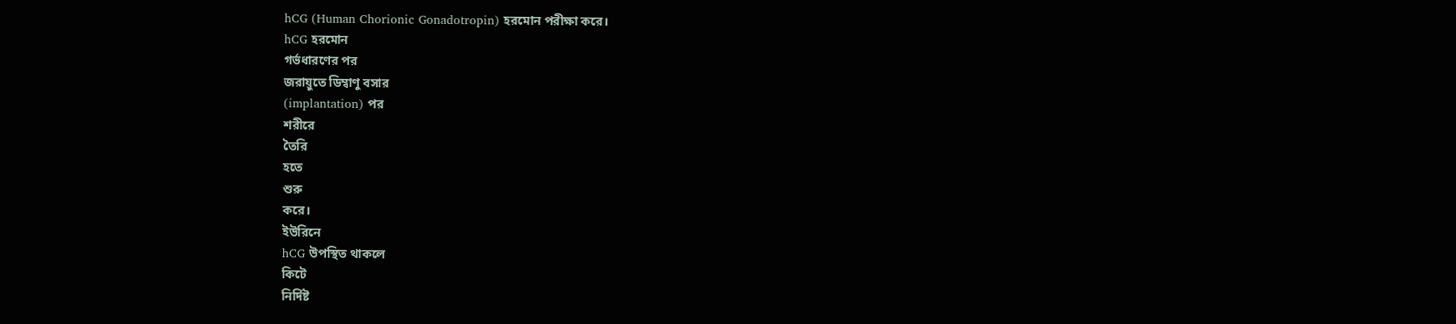hCG (Human Chorionic Gonadotropin) হরমোন পরীক্ষা করে।
hCG হরমোন
গর্ভধারণের পর
জরায়ুতে ডিম্বাণু বসার
(implantation) পর
শরীরে
তৈরি
হতে
শুরু
করে।
ইউরিনে
hCG উপস্থিত থাকলে
কিটে
নির্দিষ্ট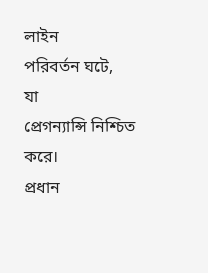লাইন
পরিবর্তন ঘটে,
যা
প্রেগন্যান্সি নিশ্চিত করে।
প্রধান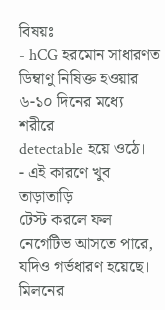বিষয়ঃ
- hCG হরমোন সাধারণত ডিম্বাণু নিষিক্ত হওয়ার ৬-১০ দিনের মধ্যে শরীরে
detectable হয়ে ওঠে।
- এই কারণে খুব তাড়াতাড়ি
টেস্ট করলে ফল নেগেটিভ আসতে পারে, যদিও গর্ভধারণ হয়েছে।
মিলনের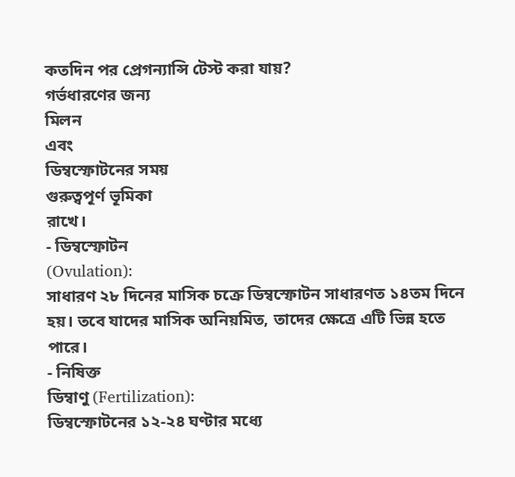কতদিন পর প্রেগন্যান্সি টেস্ট করা যায়?
গর্ভধারণের জন্য
মিলন
এবং
ডিম্বস্ফোটনের সময়
গুরুত্বপূর্ণ ভূমিকা
রাখে।
- ডিম্বস্ফোটন
(Ovulation):
সাধারণ ২৮ দিনের মাসিক চক্রে ডিম্বস্ফোটন সাধারণত ১৪তম দিনে হয়। তবে যাদের মাসিক অনিয়মিত, তাদের ক্ষেত্রে এটি ভিন্ন হতে পারে।
- নিষিক্ত
ডিম্বাণু (Fertilization):
ডিম্বস্ফোটনের ১২-২৪ ঘণ্টার মধ্যে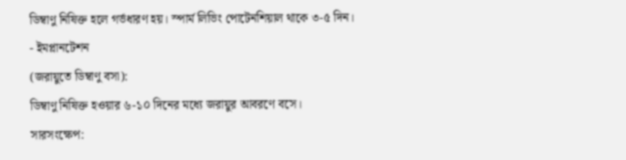ডিম্বাণু নিষিক্ত হলে গর্ভধারণ হয়। স্পার্ম লিভিং পোটেনশিয়াল থাকে ৩-৫ দিন।
- ইমপ্লানটেশন
(জরায়ুতে ডিম্বাণু বসা):
ডিম্বাণু নিষিক্ত হওয়ার ৬-১০ দিনের মধ্যে জরায়ুর আবরণে বসে।
সারসংক্ষেপ: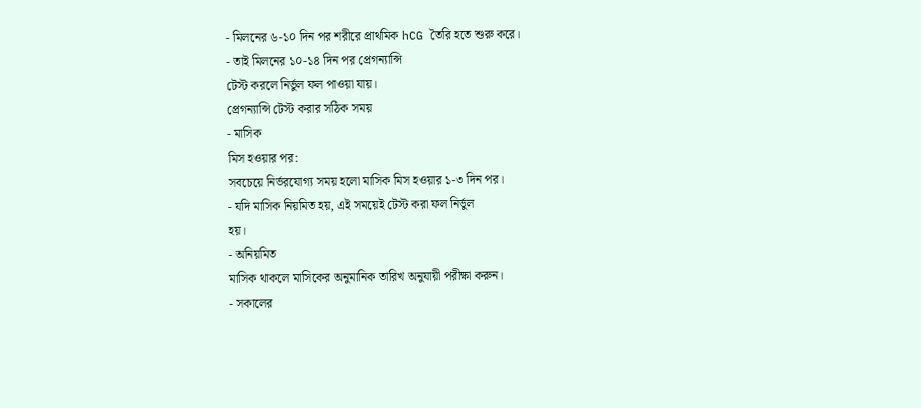- মিলনের ৬-১০ দিন পর শরীরে প্রাথমিক hCG তৈরি হতে শুরু করে।
- তাই মিলনের ১০-১৪ দিন পর প্রেগন্যান্সি
টেস্ট করলে নির্ভুল ফল পাওয়া যায়।
প্রেগন্যান্সি টেস্ট করার সঠিক সময়
- মাসিক
মিস হওয়ার পর:
সবচেয়ে নির্ভরযোগ্য সময় হলো মাসিক মিস হওয়ার ১-৩ দিন পর।
- যদি মাসিক নিয়মিত হয়, এই সময়েই টেস্ট করা ফল নির্ভুল
হয়।
- অনিয়মিত
মাসিক থাকলে মাসিকের অনুমানিক তারিখ অনুযায়ী পরীক্ষা করুন।
- সকালের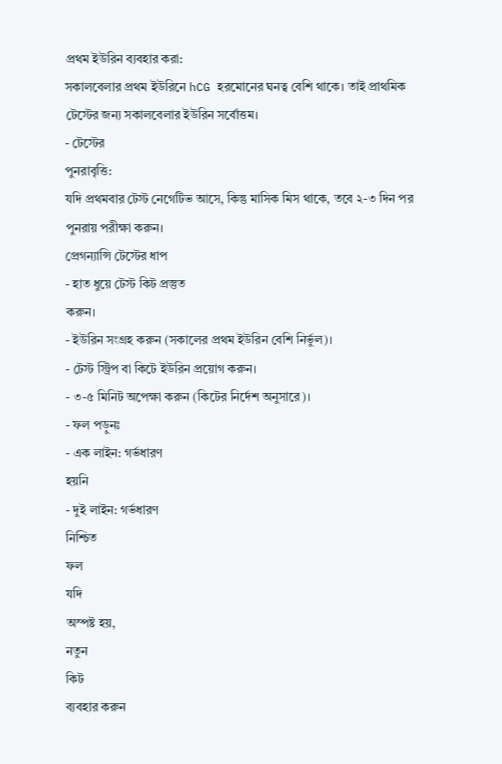প্রথম ইউরিন ব্যবহার করা:
সকালবেলার প্রথম ইউরিনে hCG হরমোনের ঘনত্ব বেশি থাকে। তাই প্রাথমিক টেস্টের জন্য সকালবেলার ইউরিন সর্বোত্তম।
- টেস্টের
পুনরাবৃত্তি:
যদি প্রথমবার টেস্ট নেগেটিভ আসে, কিন্তু মাসিক মিস থাকে, তবে ২-৩ দিন পর পুনরায় পরীক্ষা করুন।
প্রেগন্যান্সি টেস্টের ধাপ
- হাত ধুয়ে টেস্ট কিট প্রস্তুত
করুন।
- ইউরিন সংগ্রহ করুন (সকালের প্রথম ইউরিন বেশি নির্ভুল)।
- টেস্ট স্ট্রিপ বা কিটে ইউরিন প্রয়োগ করুন।
- ৩-৫ মিনিট অপেক্ষা করুন (কিটের নির্দেশ অনুসারে)।
- ফল পড়ুনঃ
- এক লাইন: গর্ভধারণ
হয়নি
- দুই লাইন: গর্ভধারণ
নিশ্চিত
ফল
যদি
অস্পষ্ট হয়,
নতুন
কিট
ব্যবহার করুন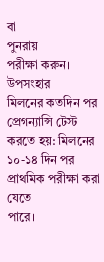বা
পুনরায়
পরীক্ষা করুন।
উপসংহার
মিলনের কতদিন পর প্রেগন্যান্সি টেস্ট করতে হয়: মিলনের ১০-১৪ দিন পর
প্রাথমিক পরীক্ষা করা
যেতে
পারে।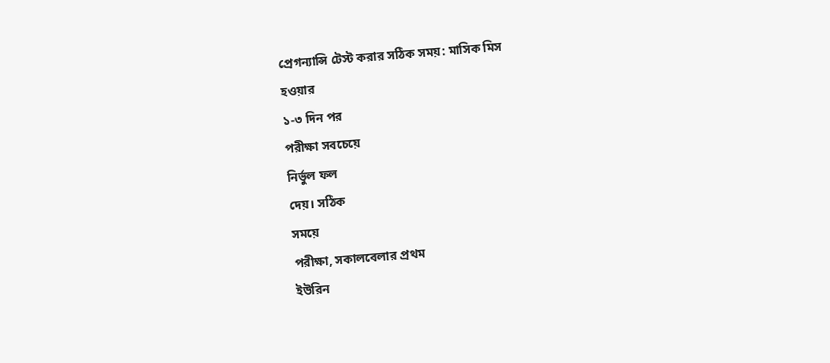প্রেগন্যান্সি টেস্ট করার সঠিক সময়: মাসিক মিস
হওয়ার
১-৩ দিন পর
পরীক্ষা সবচেয়ে
নির্ভুল ফল
দেয়। সঠিক
সময়ে
পরীক্ষা, সকালবেলার প্রথম
ইউরিন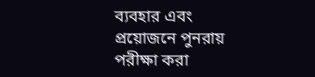ব্যবহার এবং
প্রয়োজনে পুনরায় পরীক্ষা করা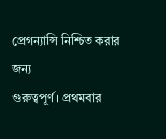প্রেগন্যান্সি নিশ্চিত করার
জন্য
গুরুত্বপূর্ণ। প্রথমবার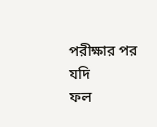পরীক্ষার পর
যদি
ফল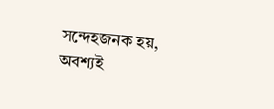সন্দেহজনক হয়,
অবশ্যই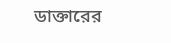ডাক্তারের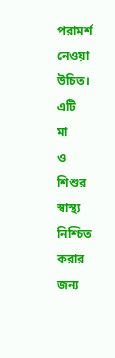পরামর্শ নেওয়া উচিত।
এটি
মা
ও
শিশুর
স্বাস্থ্য নিশ্চিত করার
জন্য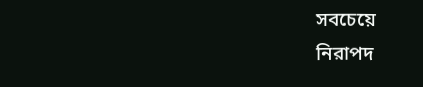সবচেয়ে
নিরাপদ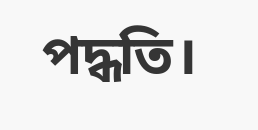পদ্ধতি।